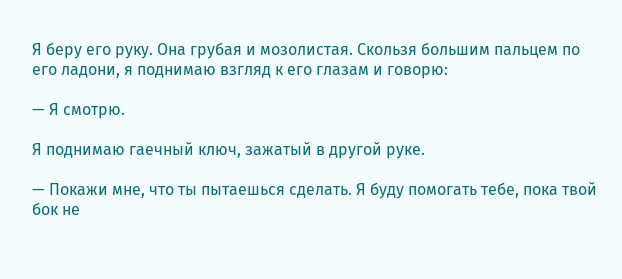Я беру его руку. Она грубая и мозолистая. Скользя большим пальцем по его ладони, я поднимаю взгляд к его глазам и говорю:

— Я смотрю.

Я поднимаю гаечный ключ, зажатый в другой руке.

— Покажи мне, что ты пытаешься сделать. Я буду помогать тебе, пока твой бок не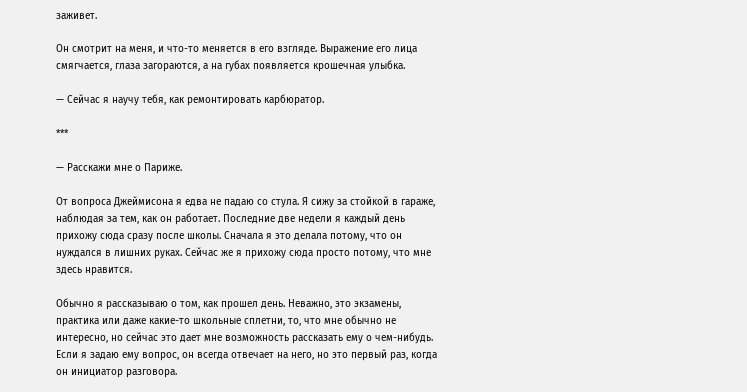заживет.

Он смотрит на меня, и что-то меняется в его взгляде. Выражение его лица смягчается, глаза загораются, а на губах появляется крошечная улыбка.

— Сейчас я научу тебя, как ремонтировать карбюратор.

***

— Расскажи мне о Париже.

От вопроса Джеймисона я едва не падаю со стула. Я сижу за стойкой в гараже, наблюдая за тем, как он работает. Последние две недели я каждый день прихожу сюда сразу после школы. Сначала я это делала потому, что он нуждался в лишних руках. Сейчас же я прихожу сюда просто потому, что мне здесь нравится.

Обычно я рассказываю о том, как прошел день. Неважно, это экзамены, практика или даже какие-то школьные сплетни, то, что мне обычно не интересно, но сейчас это дает мне возможность рассказать ему о чем-нибудь. Если я задаю ему вопрос, он всегда отвечает на него, но это первый раз, когда он инициатор разговора.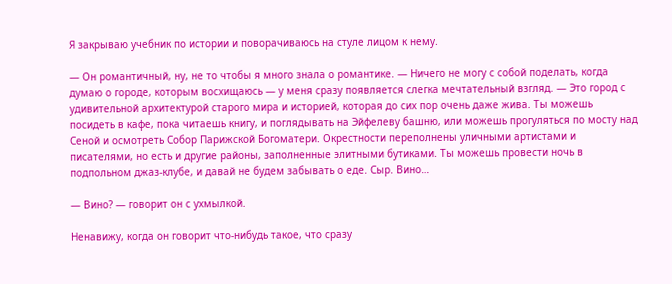Я закрываю учебник по истории и поворачиваюсь на стуле лицом к нему.

— Он романтичный, ну, не то чтобы я много знала о романтике. — Ничего не могу с собой поделать, когда думаю о городе, которым восхищаюсь — у меня сразу появляется слегка мечтательный взгляд. — Это город с удивительной архитектурой старого мира и историей, которая до сих пор очень даже жива. Ты можешь посидеть в кафе, пока читаешь книгу, и поглядывать на Эйфелеву башню, или можешь прогуляться по мосту над Сеной и осмотреть Собор Парижской Богоматери. Окрестности переполнены уличными артистами и писателями, но есть и другие районы, заполненные элитными бутиками. Ты можешь провести ночь в подпольном джаз-клубе, и давай не будем забывать о еде. Сыр. Вино…

— Вино? — говорит он с ухмылкой.

Ненавижу, когда он говорит что-нибудь такое, что сразу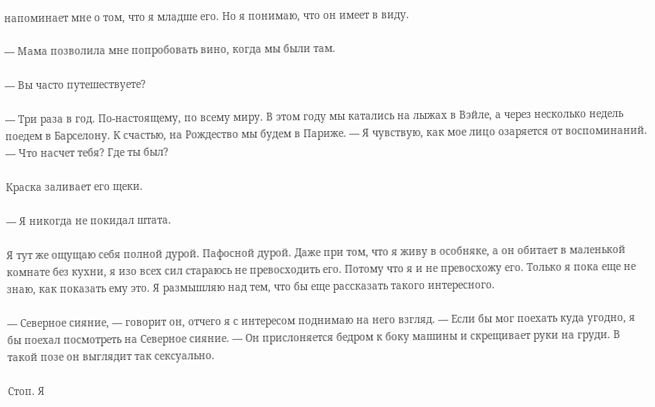напоминает мне о том, что я младше его. Но я понимаю, что он имеет в виду.

— Мама позволила мне попробовать вино, когда мы были там.

— Вы часто путешествуете?

— Три раза в год. По-настоящему, по всему миру. В этом году мы катались на лыжах в Вэйле, а через несколько недель поедем в Барселону. К счастью, на Рождество мы будем в Париже. — Я чувствую, как мое лицо озаряется от воспоминаний. — Что насчет тебя? Где ты был?

Краска заливает его щеки.

— Я никогда не покидал штата.

Я тут же ощущаю себя полной дурой. Пафосной дурой. Даже при том, что я живу в особняке, а он обитает в маленькой комнате без кухни, я изо всех сил стараюсь не превосходить его. Потому что я и не превосхожу его. Только я пока еще не знаю, как показать ему это. Я размышляю над тем, что бы еще рассказать такого интересного.

— Северное сияние, — говорит он, отчего я с интересом поднимаю на него взгляд. — Если бы мог поехать куда угодно, я бы поехал посмотреть на Северное сияние. — Он прислоняется бедром к боку машины и скрещивает руки на груди. В такой позе он выглядит так сексуально.

Стоп. Я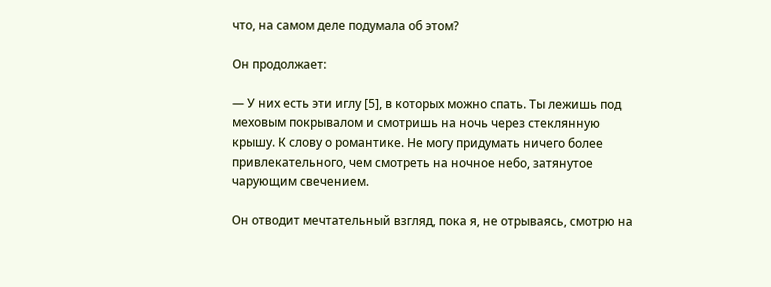что, на самом деле подумала об этом?

Он продолжает:

— У них есть эти иглу [5], в которых можно спать. Ты лежишь под меховым покрывалом и смотришь на ночь через стеклянную крышу. К слову о романтике. Не могу придумать ничего более привлекательного, чем смотреть на ночное небо, затянутое чарующим свечением.

Он отводит мечтательный взгляд, пока я, не отрываясь, смотрю на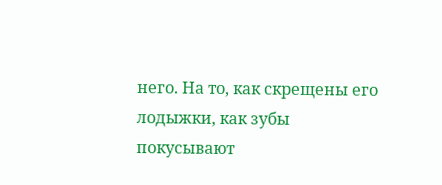него. На то, как скрещены его лодыжки, как зубы покусывают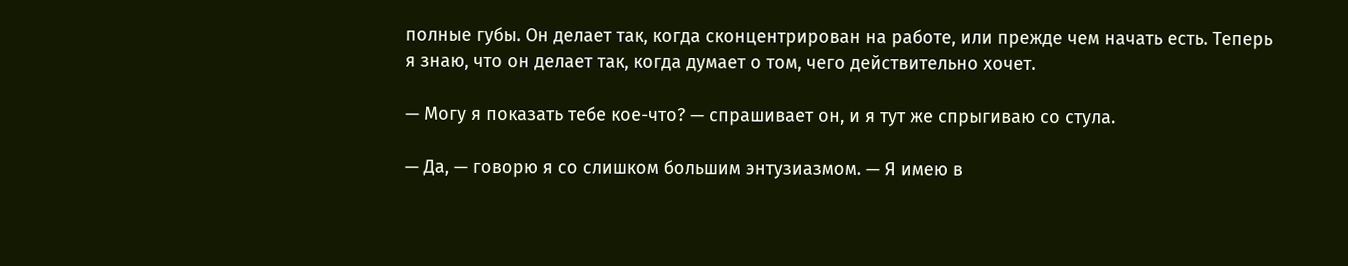полные губы. Он делает так, когда сконцентрирован на работе, или прежде чем начать есть. Теперь я знаю, что он делает так, когда думает о том, чего действительно хочет.

— Могу я показать тебе кое-что? — спрашивает он, и я тут же спрыгиваю со стула.

— Да, — говорю я со слишком большим энтузиазмом. — Я имею в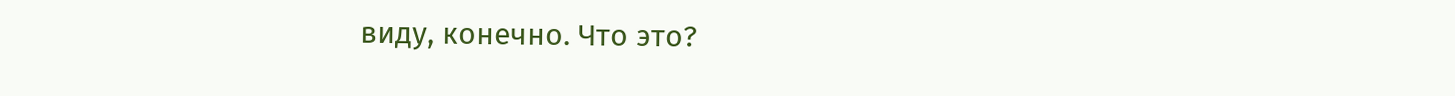виду, конечно. Что это?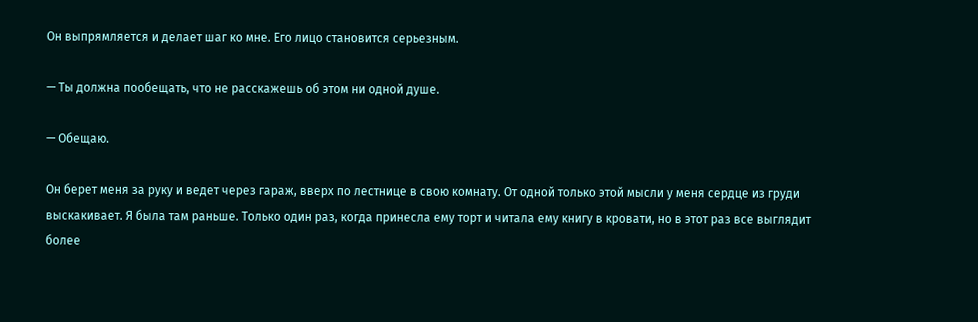Он выпрямляется и делает шаг ко мне. Его лицо становится серьезным.

— Ты должна пообещать, что не расскажешь об этом ни одной душе.

— Обещаю.

Он берет меня за руку и ведет через гараж, вверх по лестнице в свою комнату. От одной только этой мысли у меня сердце из груди выскакивает. Я была там раньше. Только один раз, когда принесла ему торт и читала ему книгу в кровати, но в этот раз все выглядит более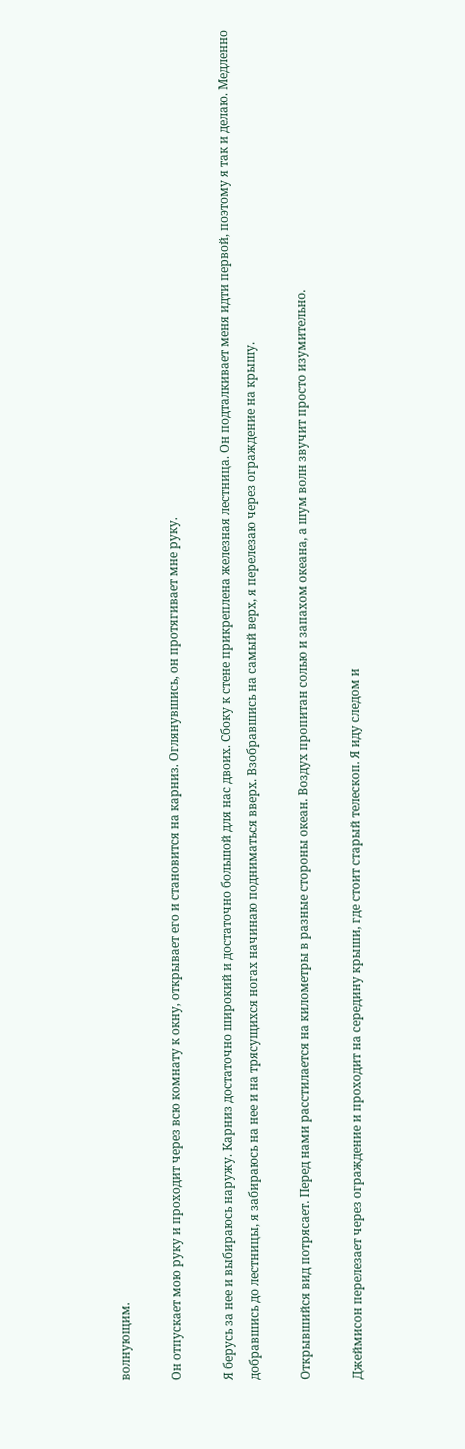волнующим.

Он отпускает мою руку и проходит через всю комнату к окну, открывает его и становится на карниз. Оглянувшись, он протягивает мне руку.

Я берусь за нее и выбираюсь наружу. Карниз достаточно широкий и достаточно большой для нас двоих. Сбоку к стене прикреплена железная лестница. Он подталкивает меня идти первой, поэтому я так и делаю. Медленно добравшись до лестницы, я забираюсь на нее и на трясущихся ногах начинаю подниматься вверх. Взобравшись на самый верх, я перелезаю через ограждение на крышу.

Открывшийся вид потрясает. Перед нами расстилается на километры в разные стороны океан. Воздух пропитан солью и запахом океана, а шум волн звучит просто изумительно.

Джеймисон перелезает через ограждение и проходит на середину крыши, где стоит старый телескоп. Я иду следом и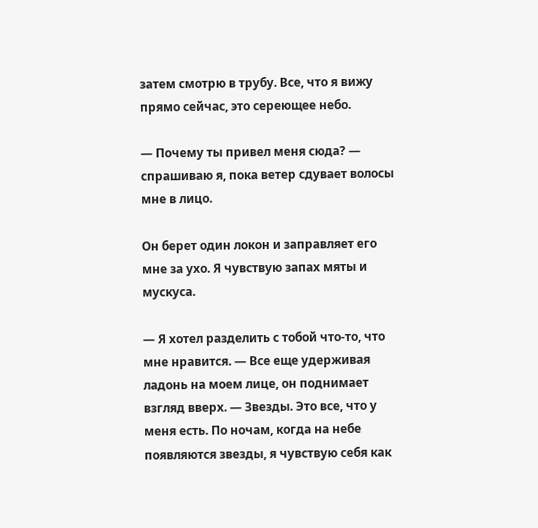затем смотрю в трубу. Все, что я вижу прямо сейчас, это сереющее небо.

— Почему ты привел меня сюда? — спрашиваю я, пока ветер сдувает волосы мне в лицо.

Он берет один локон и заправляет его мне за ухо. Я чувствую запах мяты и мускуса.

— Я хотел разделить с тобой что-то, что мне нравится. — Все еще удерживая ладонь на моем лице, он поднимает взгляд вверх. — Звезды. Это все, что у меня есть. По ночам, когда на небе появляются звезды, я чувствую себя как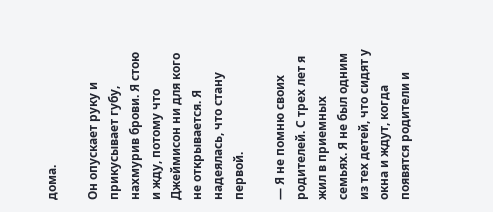дома.

Он опускает руку и прикусывает губу, нахмурив брови. Я стою и жду, потому что Джеймисон ни для кого не открывается. Я надеялась, что стану первой.

— Я не помню своих родителей. С трех лет я жил в приемных семьях. Я не был одним из тех детей, что сидят у окна и ждут, когда появятся родители и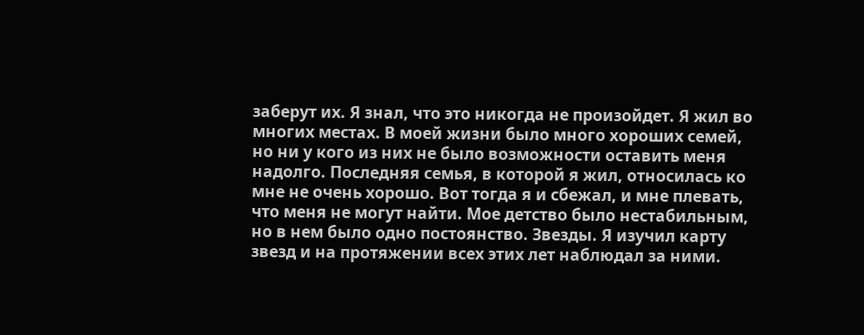заберут их. Я знал, что это никогда не произойдет. Я жил во многих местах. В моей жизни было много хороших семей, но ни у кого из них не было возможности оставить меня надолго. Последняя семья, в которой я жил, относилась ко мне не очень хорошо. Вот тогда я и сбежал, и мне плевать, что меня не могут найти. Мое детство было нестабильным, но в нем было одно постоянство. Звезды. Я изучил карту звезд и на протяжении всех этих лет наблюдал за ними.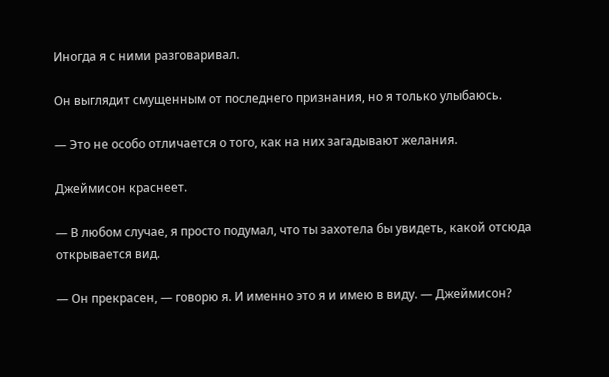Иногда я с ними разговаривал.

Он выглядит смущенным от последнего признания, но я только улыбаюсь.

— Это не особо отличается о того, как на них загадывают желания.

Джеймисон краснеет.

— В любом случае, я просто подумал, что ты захотела бы увидеть, какой отсюда открывается вид.

— Он прекрасен, — говорю я. И именно это я и имею в виду. — Джеймисон?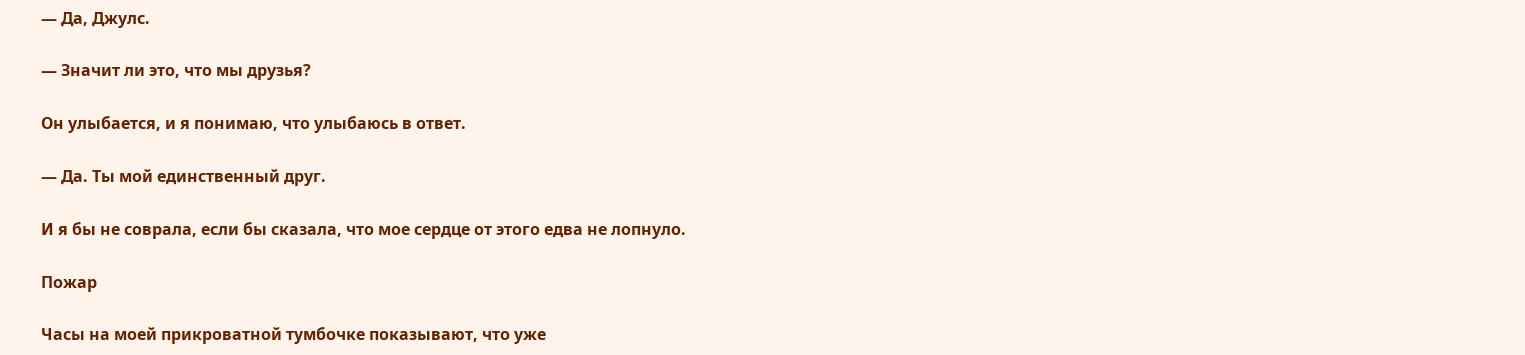— Да, Джулс.

— Значит ли это, что мы друзья?

Он улыбается, и я понимаю, что улыбаюсь в ответ.

— Да. Ты мой единственный друг.

И я бы не соврала, если бы сказала, что мое сердце от этого едва не лопнуло.

Пожар

Часы на моей прикроватной тумбочке показывают, что уже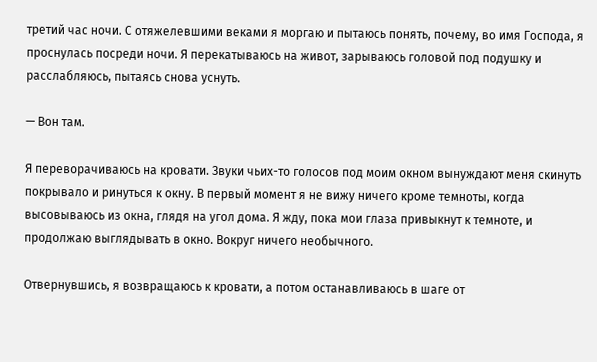третий час ночи. С отяжелевшими веками я моргаю и пытаюсь понять, почему, во имя Господа, я проснулась посреди ночи. Я перекатываюсь на живот, зарываюсь головой под подушку и расслабляюсь, пытаясь снова уснуть.

— Вон там.

Я переворачиваюсь на кровати. Звуки чьих-то голосов под моим окном вынуждают меня скинуть покрывало и ринуться к окну. В первый момент я не вижу ничего кроме темноты, когда высовываюсь из окна, глядя на угол дома. Я жду, пока мои глаза привыкнут к темноте, и продолжаю выглядывать в окно. Вокруг ничего необычного.

Отвернувшись, я возвращаюсь к кровати, а потом останавливаюсь в шаге от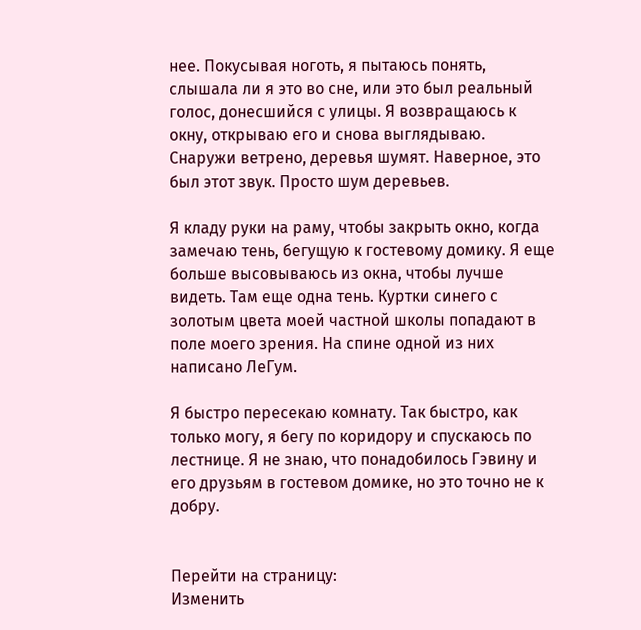нее. Покусывая ноготь, я пытаюсь понять, слышала ли я это во сне, или это был реальный голос, донесшийся с улицы. Я возвращаюсь к окну, открываю его и снова выглядываю. Снаружи ветрено, деревья шумят. Наверное, это был этот звук. Просто шум деревьев.

Я кладу руки на раму, чтобы закрыть окно, когда замечаю тень, бегущую к гостевому домику. Я еще больше высовываюсь из окна, чтобы лучше видеть. Там еще одна тень. Куртки синего с золотым цвета моей частной школы попадают в поле моего зрения. На спине одной из них написано ЛеГум.

Я быстро пересекаю комнату. Так быстро, как только могу, я бегу по коридору и спускаюсь по лестнице. Я не знаю, что понадобилось Гэвину и его друзьям в гостевом домике, но это точно не к добру.


Перейти на страницу:
Изменить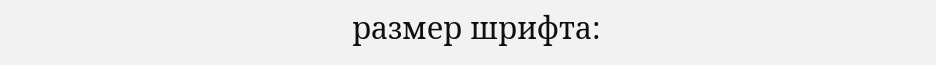размер шрифта: